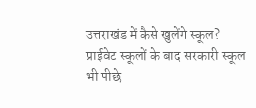उत्तराखंड में कैसे खुलेंगे स्कूल? प्राईवेट स्कूलों के बाद सरकारी स्कूल भी पीछे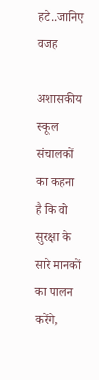हटे..जानिए वजह

अशासकीय स्कूल संचालकों का कहना है कि वो सुरक्षा के सारे मानकों का पालन करेंगे,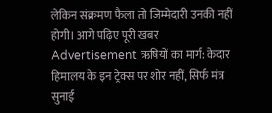लेकिन संक्रमण फैला तो जिम्मेदारी उनकी नहीं होगी। आगे पढ़िए पूरी खबर
Advertisement ऋषियों का मार्ग: केदार हिमालय के इन ट्रेक्स पर शोर नहीं, सिर्फ मंत्र सुनाई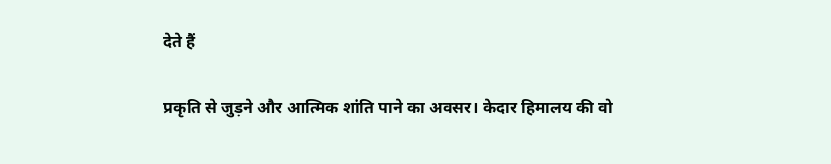देते हैं

प्रकृति से जुड़ने और आत्मिक शांति पाने का अवसर। केदार हिमालय की वो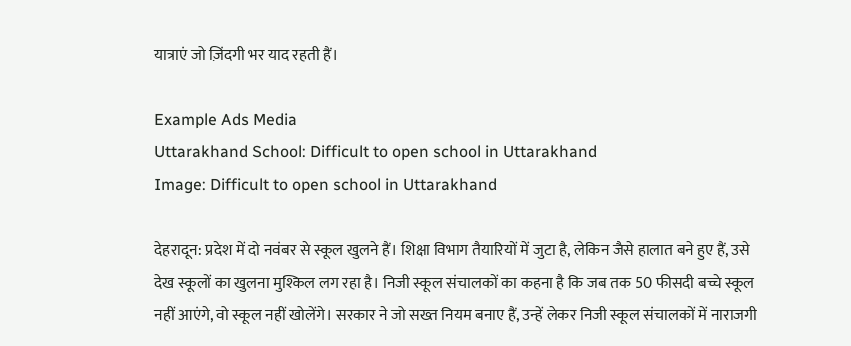यात्राएं जो ज़िंदगी भर याद रहती हैं।

Example Ads Media
Uttarakhand School: Difficult to open school in Uttarakhand
Image: Difficult to open school in Uttarakhand

देहरादून: प्रदेश में दो नवंबर से स्कूल खुलने हैं। शिक्षा विभाग तैयारियों में जुटा है, लेकिन जैसे हालात बने हुए हैं, उसे देख स्कूलों का खुलना मुश्किल लग रहा है। निजी स्कूल संचालकों का कहना है कि जब तक 50 फीसदी बच्चे स्कूल नहीं आएंगे, वो स्कूल नहीं खोलेंगे। सरकार ने जो सख्त नियम बनाए हैं, उन्हें लेकर निजी स्कूल संचालकों में नाराजगी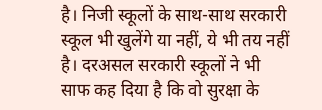है। निजी स्कूलों के साथ-साथ सरकारी स्कूल भी खुलेंगे या नहीं, ये भी तय नहीं है। दरअसल सरकारी स्कूलों ने भी साफ कह दिया है कि वो सुरक्षा के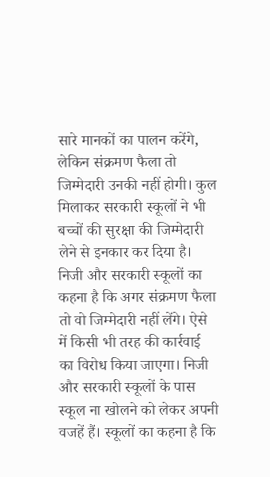सारे मानकों का पालन करेंगे, लेकिन संक्रमण फैला तो जिम्मेदारी उनकी नहीं होगी। कुल मिलाकर सरकारी स्कूलों ने भी बच्चों की सुरक्षा की जिम्मेदारी लेने से इनकार कर दिया है। निजी और सरकारी स्कूलों का कहना है कि अगर संक्रमण फैला तो वो जिम्मेदारी नहीं लेंगे। ऐसे में किसी भी तरह की कार्रवाई का विरोध किया जाएगा। निजी और सरकारी स्कूलों के पास स्कूल ना खोलने को लेकर अपनी वजहें हैं। स्कूलों का कहना है कि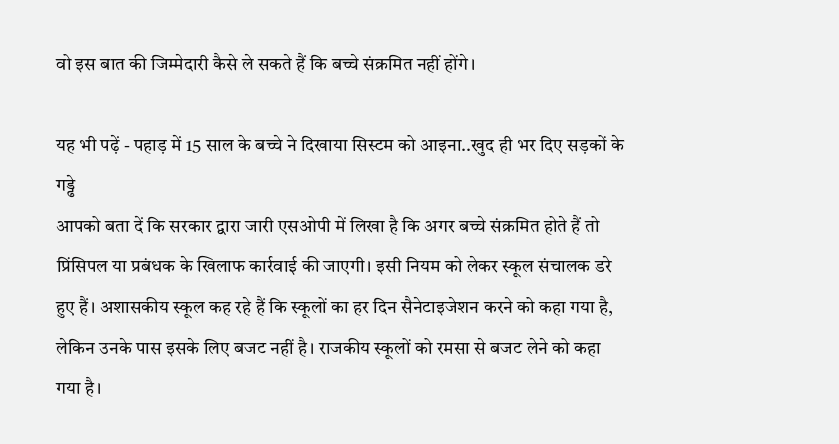वो इस बात की जिम्मेदारी कैसे ले सकते हैं कि बच्चे संक्रमित नहीं होंगे।

यह भी पढ़ें - पहाड़ में 15 साल के बच्चे ने दिखाया सिस्टम को आइना..खुद ही भर दिए सड़कों के गड्ढे
आपको बता दें कि सरकार द्वारा जारी एसओपी में लिखा है कि अगर बच्चे संक्रमित होते हैं तो प्रिंसिपल या प्रबंधक के खिलाफ कार्रवाई की जाएगी। इसी नियम को लेकर स्कूल संचालक डरे हुए हैं। अशासकीय स्कूल कह रहे हैं कि स्कूलों का हर दिन सैनेटाइजेशन करने को कहा गया है, लेकिन उनके पास इसके लिए बजट नहीं है। राजकीय स्कूलों को रमसा से बजट लेने को कहा गया है।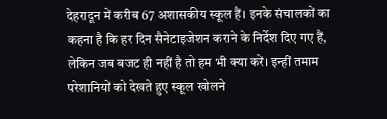देहरादून में करीब 67 अशासकीय स्कूल हैं। इनके संचालकों का कहना है कि हर दिन सैनेटाइजेशन कराने के निर्देश दिए गए हैं, लेकिन जब बजट ही नहीं है तो हम भी क्या करें। इन्हीं तमाम परेशानियों को देखते हुए स्कूल खोलने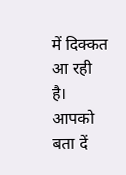में दिक्कत आ रही है। आपको बता दें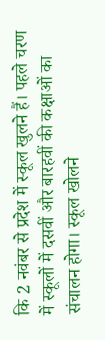कि 2 नवंबर से प्रदेश में स्कूल खुलने हैं। पहले चरण में स्कूलों में दसवीं और बारहवीं की कक्षाओं का संचालन होगा। स्कूल खोलने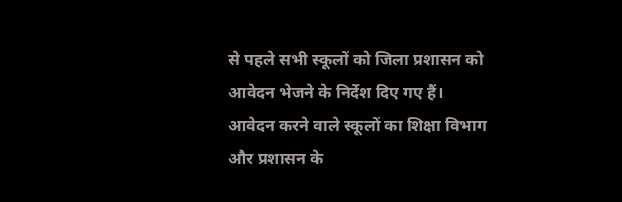से पहले सभी स्कूलों को जिला प्रशासन को आवेदन भेजने के निर्देश दिए गए हैं। आवेदन करने वाले स्कूलों का शिक्षा विभाग और प्रशासन के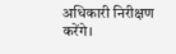अधिकारी निरीक्षण करेंगे।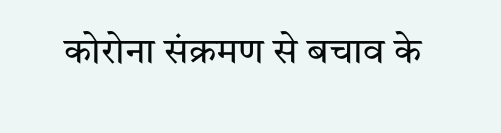कोरोना संक्रमण से बचाव के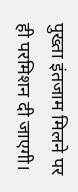पुख्ता इंतजाम मिलने पर ही परमिशन दी जाएगी।